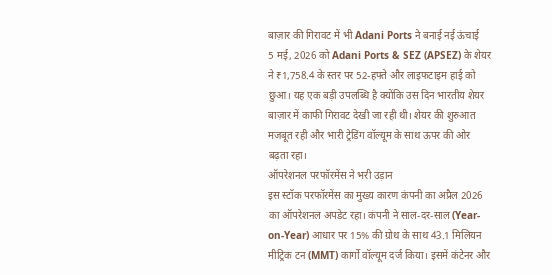बाज़ार की गिरावट में भी Adani Ports ने बनाई नई ऊंचाई
5 मई, 2026 को Adani Ports & SEZ (APSEZ) के शेयर ने ₹1,758.4 के स्तर पर 52-हफ्ते और लाइफटाइम हाई को छुआ। यह एक बड़ी उपलब्धि है क्योंकि उस दिन भारतीय शेयर बाज़ार में काफी गिरावट देखी जा रही थी। शेयर की शुरुआत मजबूत रही और भारी ट्रेडिंग वॉल्यूम के साथ ऊपर की ओर बढ़ता रहा।
ऑपरेशनल परफॉरमेंस ने भरी उड़ान
इस स्टॉक परफॉरमेंस का मुख्य कारण कंपनी का अप्रैल 2026 का ऑपरेशनल अपडेट रहा। कंपनी ने साल-दर-साल (Year-on-Year) आधार पर 15% की ग्रोथ के साथ 43.1 मिलियन मीट्रिक टन (MMT) कार्गो वॉल्यूम दर्ज किया। इसमें कंटेनर और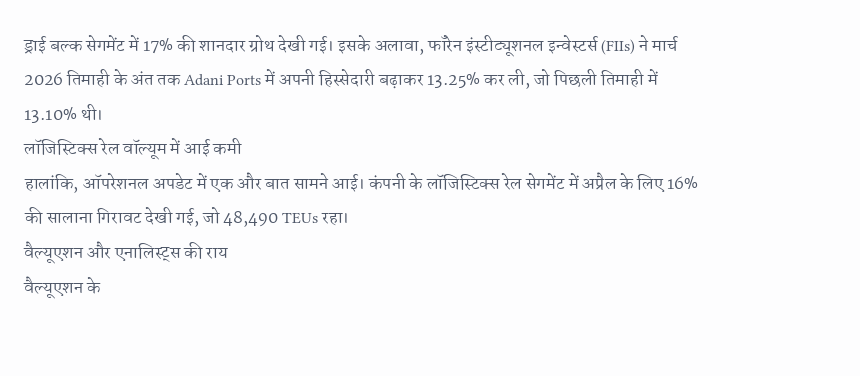ड्राई बल्क सेगमेंट में 17% की शानदार ग्रोथ देखी गई। इसके अलावा, फॉरेन इंस्टीट्यूशनल इन्वेस्टर्स (FIIs) ने मार्च 2026 तिमाही के अंत तक Adani Ports में अपनी हिस्सेदारी बढ़ाकर 13.25% कर ली, जो पिछली तिमाही में 13.10% थी।
लॉजिस्टिक्स रेल वॉल्यूम में आई कमी
हालांकि, ऑपरेशनल अपडेट में एक और बात सामने आई। कंपनी के लॉजिस्टिक्स रेल सेगमेंट में अप्रैल के लिए 16% की सालाना गिरावट देखी गई, जो 48,490 TEUs रहा।
वैल्यूएशन और एनालिस्ट्स की राय
वैल्यूएशन के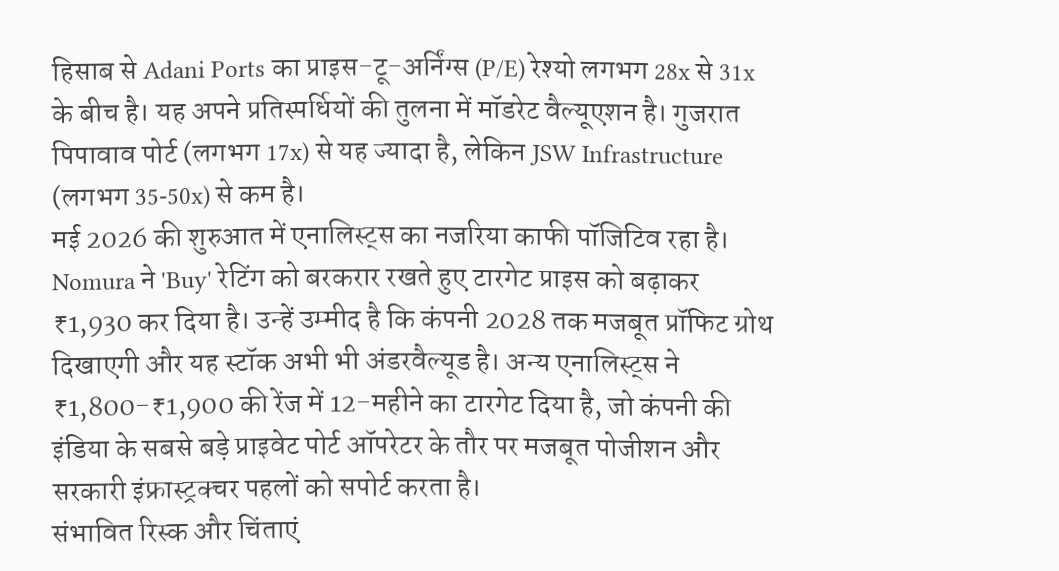हिसाब से Adani Ports का प्राइस-टू-अर्निंग्स (P/E) रेश्यो लगभग 28x से 31x के बीच है। यह अपने प्रतिस्पर्धियों की तुलना में मॉडरेट वैल्यूएशन है। गुजरात पिपावाव पोर्ट (लगभग 17x) से यह ज्यादा है, लेकिन JSW Infrastructure (लगभग 35-50x) से कम है।
मई 2026 की शुरुआत में एनालिस्ट्स का नजरिया काफी पॉजिटिव रहा है। Nomura ने 'Buy' रेटिंग को बरकरार रखते हुए टारगेट प्राइस को बढ़ाकर ₹1,930 कर दिया है। उन्हें उम्मीद है कि कंपनी 2028 तक मजबूत प्रॉफिट ग्रोथ दिखाएगी और यह स्टॉक अभी भी अंडरवैल्यूड है। अन्य एनालिस्ट्स ने ₹1,800-₹1,900 की रेंज में 12-महीने का टारगेट दिया है, जो कंपनी की इंडिया के सबसे बड़े प्राइवेट पोर्ट ऑपरेटर के तौर पर मजबूत पोजीशन और सरकारी इंफ्रास्ट्रक्चर पहलों को सपोर्ट करता है।
संभावित रिस्क और चिंताएं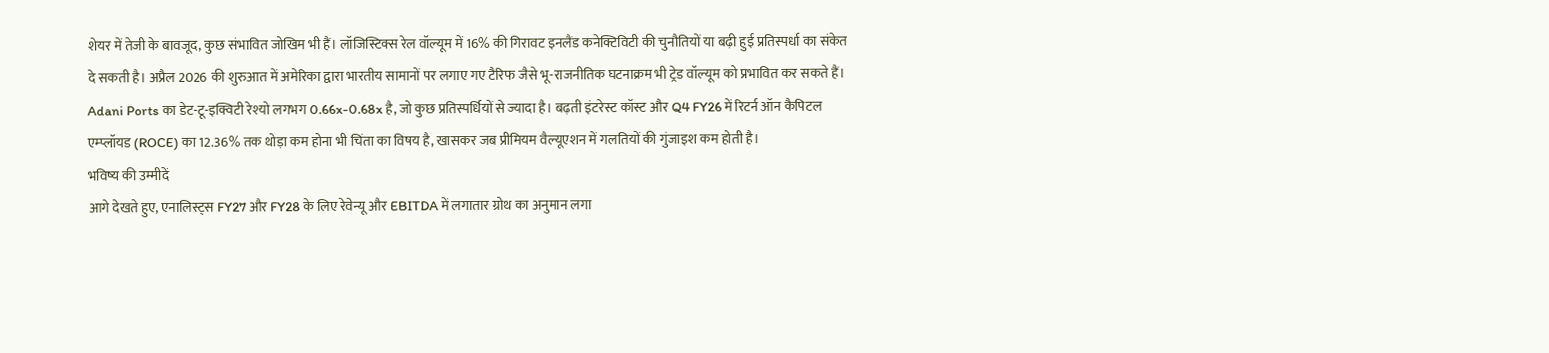शेयर में तेजी के बावजूद, कुछ संभावित जोखिम भी हैं। लॉजिस्टिक्स रेल वॉल्यूम में 16% की गिरावट इनलैंड कनेक्टिविटी की चुनौतियों या बढ़ी हुई प्रतिस्पर्धा का संकेत दे सकती है। अप्रैल 2026 की शुरुआत में अमेरिका द्वारा भारतीय सामानों पर लगाए गए टैरिफ जैसे भू-राजनीतिक घटनाक्रम भी ट्रेड वॉल्यूम को प्रभावित कर सकते हैं। Adani Ports का डेट-टू-इक्विटी रेश्यो लगभग 0.66x-0.68x है, जो कुछ प्रतिस्पर्धियों से ज्यादा है। बढ़ती इंटरेस्ट कॉस्ट और Q4 FY26 में रिटर्न ऑन कैपिटल एम्प्लॉयड (ROCE) का 12.36% तक थोड़ा कम होना भी चिंता का विषय है, खासकर जब प्रीमियम वैल्यूएशन में गलतियों की गुंजाइश कम होती है।
भविष्य की उम्मीदें
आगे देखते हुए, एनालिस्ट्स FY27 और FY28 के लिए रेवेन्यू और EBITDA में लगातार ग्रोथ का अनुमान लगा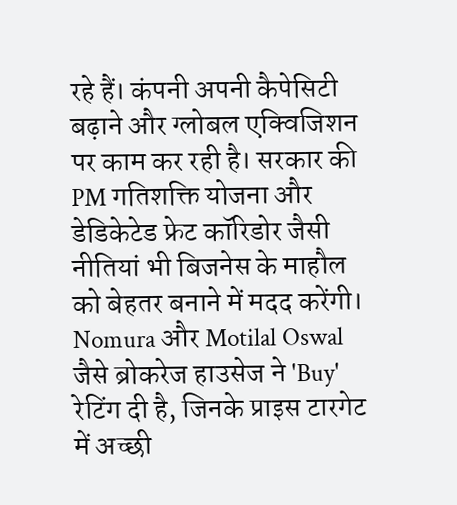रहे हैं। कंपनी अपनी कैपेसिटी बढ़ाने और ग्लोबल एक्विजिशन पर काम कर रही है। सरकार की PM गतिशक्ति योजना और डेडिकेटेड फ्रेट कॉरिडोर जैसी नीतियां भी बिजनेस के माहौल को बेहतर बनाने में मदद करेंगी। Nomura और Motilal Oswal जैसे ब्रोकरेज हाउसेज ने 'Buy' रेटिंग दी है, जिनके प्राइस टारगेट में अच्छी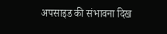अपसाइड की संभावना दिख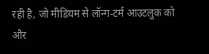रही है, जो मीडियम से लॉन्ग-टर्म आउटलुक को और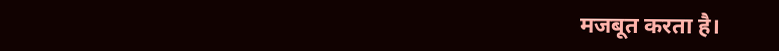मजबूत करता है।